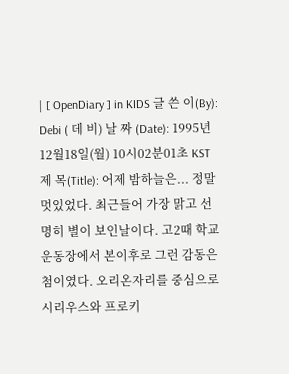| [ OpenDiary ] in KIDS 글 쓴 이(By): Debi ( 데 비) 날 짜 (Date): 1995년12월18일(월) 10시02분01초 KST 제 목(Title): 어제 밤하늘은... 정말 멋있었다. 최근들어 가장 맑고 선명히 별이 보인날이다. 고2때 학교 운동장에서 본이후로 그런 감동은 첨이였다. 오리온자리를 중심으로 시리우스와 프로키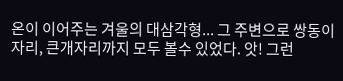온이 이어주는 겨울의 대삼각형... 그 주변으로 쌍동이자리, 큰개자리까지 모두 볼수 있었다. 앗! 그런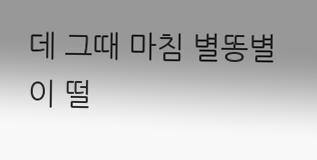데 그때 마침 별똥별이 떨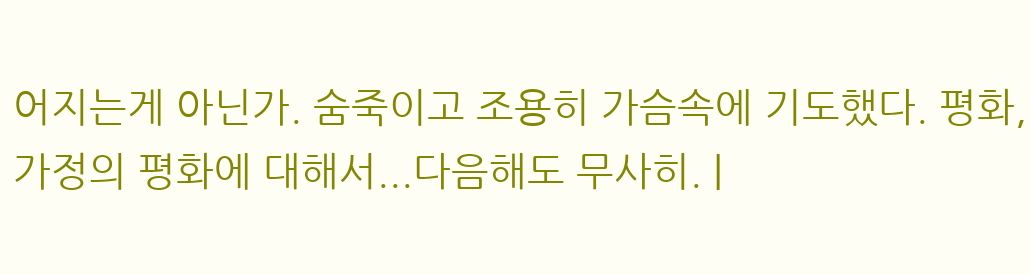어지는게 아닌가. 숨죽이고 조용히 가슴속에 기도했다. 평화, 가정의 평화에 대해서...다음해도 무사히. |